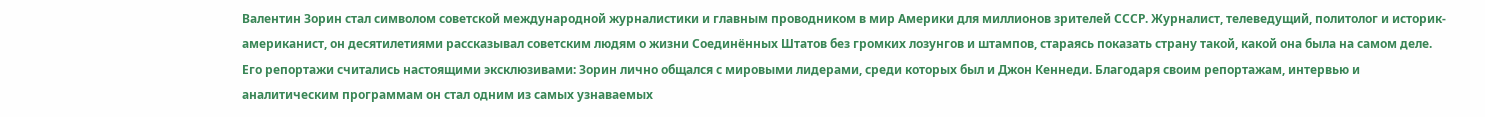Валентин Зорин стал символом советской международной журналистики и главным проводником в мир Америки для миллионов зрителей СССР. Журналист, телеведущий, политолог и историк-американист, он десятилетиями рассказывал советским людям о жизни Соединённых Штатов без громких лозунгов и штампов, стараясь показать страну такой, какой она была на самом деле. Его репортажи считались настоящими эксклюзивами: Зорин лично общался с мировыми лидерами, среди которых был и Джон Кеннеди. Благодаря своим репортажам, интервью и аналитическим программам он стал одним из самых узнаваемых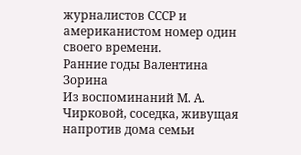журналистов СССР и американистом номер один своего времени.
Ранние годы Валентина Зорина
Из воспоминаний М. А. Чирковой, соседка, живущая напротив дома семьи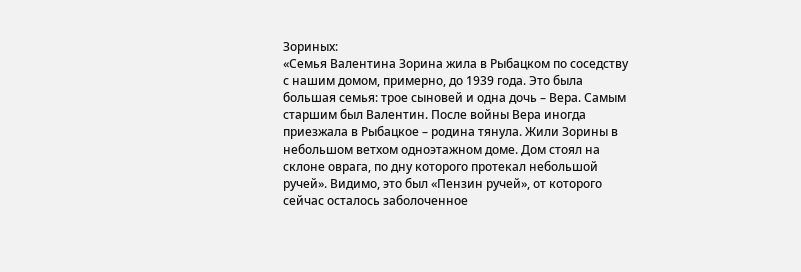Зориных:
«Семья Валентина Зорина жила в Рыбацком по соседству с нашим домом, примерно, до 1939 года. Это была большая семья: трое сыновей и одна дочь – Вера. Самым старшим был Валентин. После войны Вера иногда приезжала в Рыбацкое – родина тянула. Жили Зорины в небольшом ветхом одноэтажном доме. Дом стоял на склоне оврага, по дну которого протекал небольшой ручей». Видимо, это был «Пензин ручей», от которого сейчас осталось заболоченное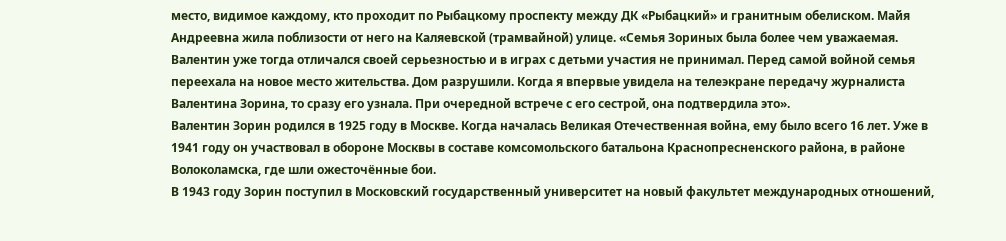место, видимое каждому, кто проходит по Рыбацкому проспекту между ДК «Рыбацкий» и гранитным обелиском. Майя Андреевна жила поблизости от него на Каляевской (трамвайной) улице. «Семья Зориных была более чем уважаемая. Валентин уже тогда отличался своей серьезностью и в играх с детьми участия не принимал. Перед самой войной семья переехала на новое место жительства. Дом разрушили. Когда я впервые увидела на телеэкране передачу журналиста Валентина Зорина, то сразу его узнала. При очередной встрече с его сестрой, она подтвердила это».
Валентин Зорин родился в 1925 году в Москве. Когда началась Великая Отечественная война, ему было всего 16 лет. Уже в 1941 году он участвовал в обороне Москвы в составе комсомольского батальона Краснопресненского района, в районе Волоколамска, где шли ожесточённые бои.
В 1943 году Зорин поступил в Московский государственный университет на новый факультет международных отношений,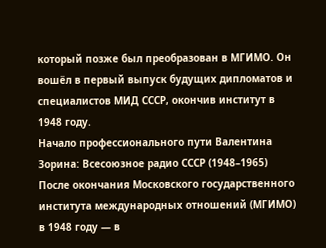который позже был преобразован в МГИМО. Он вошёл в первый выпуск будущих дипломатов и специалистов МИД СССР, окончив институт в 1948 году.
Начало профессионального пути Валентина Зорина: Всесоюзное радио СССР (1948–1965)
После окончания Московского государственного института международных отношений (МГИМО) в 1948 году — в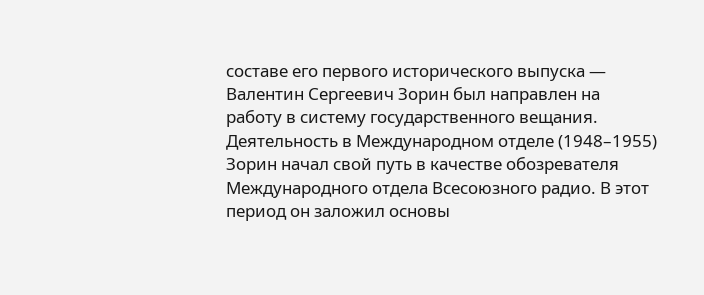составе его первого исторического выпуска — Валентин Сергеевич Зорин был направлен на работу в систему государственного вещания.
Деятельность в Международном отделе (1948–1955)
Зорин начал свой путь в качестве обозревателя Международного отдела Всесоюзного радио. В этот период он заложил основы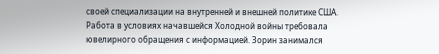своей специализации на внутренней и внешней политике США.
Работа в условиях начавшейся Холодной войны требовала ювелирного обращения с информацией. Зорин занимался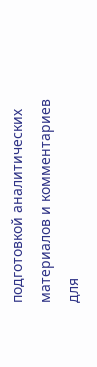подготовкой аналитических материалов и комментариев для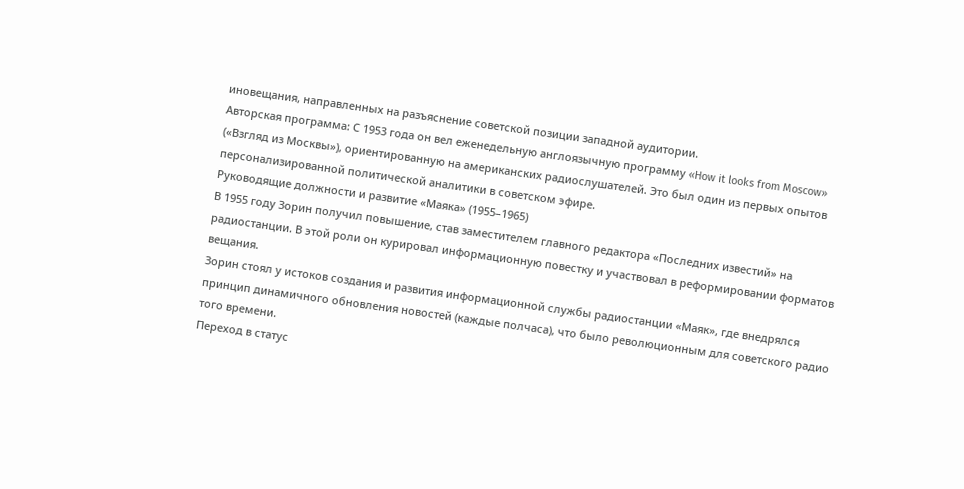иновещания, направленных на разъяснение советской позиции западной аудитории.
Авторская программа: С 1953 года он вел еженедельную англоязычную программу «How it looks from Moscow» («Взгляд из Москвы»), ориентированную на американских радиослушателей. Это был один из первых опытов персонализированной политической аналитики в советском эфире.
Руководящие должности и развитие «Маяка» (1955–1965)
В 1955 году Зорин получил повышение, став заместителем главного редактора «Последних известий» на радиостанции. В этой роли он курировал информационную повестку и участвовал в реформировании форматов вещания.
Зорин стоял у истоков создания и развития информационной службы радиостанции «Маяк», где внедрялся принцип динамичного обновления новостей (каждые полчаса), что было революционным для советского радио того времени.
Переход в статус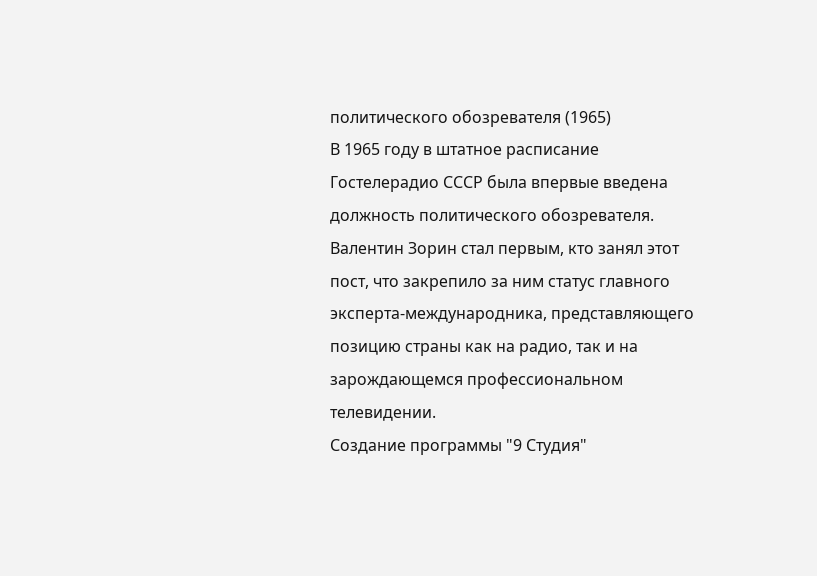политического обозревателя (1965)
В 1965 году в штатное расписание Гостелерадио СССР была впервые введена должность политического обозревателя. Валентин Зорин стал первым, кто занял этот пост, что закрепило за ним статус главного эксперта-международника, представляющего позицию страны как на радио, так и на зарождающемся профессиональном телевидении.
Создание программы "9 Студия"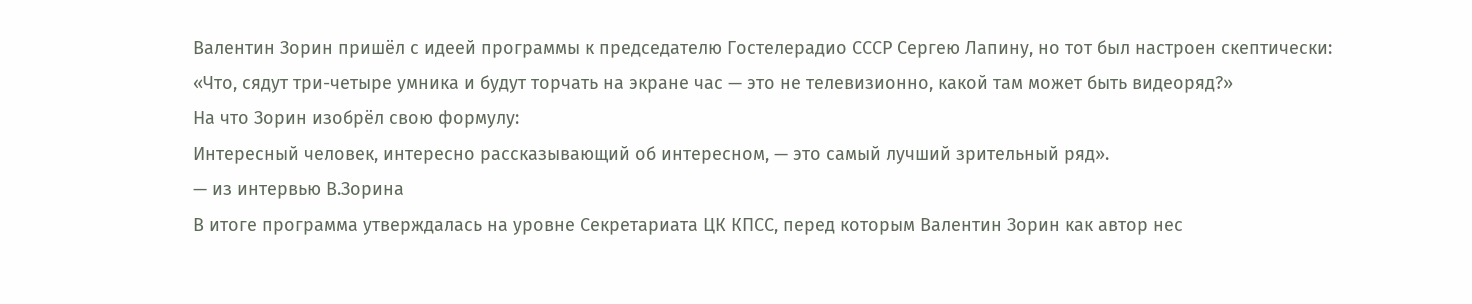Валентин Зорин пришёл с идеей программы к председателю Гостелерадио СССР Сергею Лапину, но тот был настроен скептически:
«Что, сядут три-четыре умника и будут торчать на экране час — это не телевизионно, какой там может быть видеоряд?»
На что Зорин изобрёл свою формулу:
Интересный человек, интересно рассказывающий об интересном, — это самый лучший зрительный ряд».
— из интервью В.Зорина
В итоге программа утверждалась на уровне Секретариата ЦК КПСС, перед которым Валентин Зорин как автор нес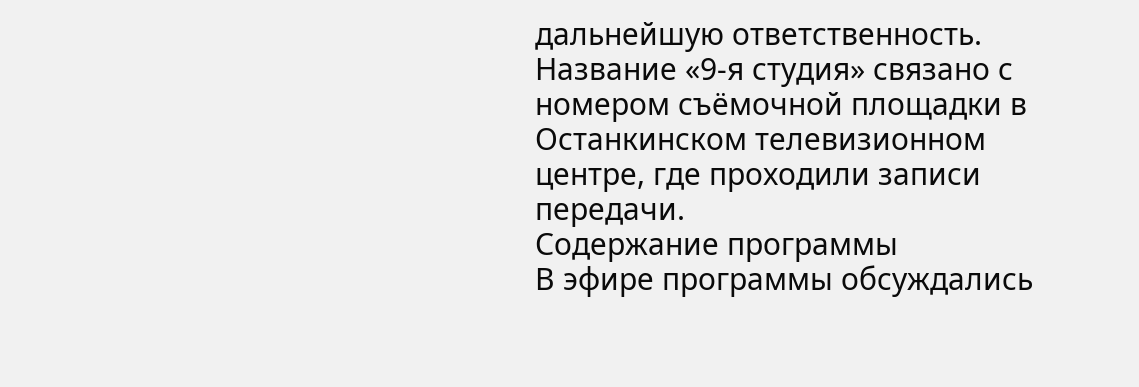дальнейшую ответственность. Название «9-я студия» связано с номером съёмочной площадки в Останкинском телевизионном центре, где проходили записи передачи.
Содержание программы
В эфире программы обсуждались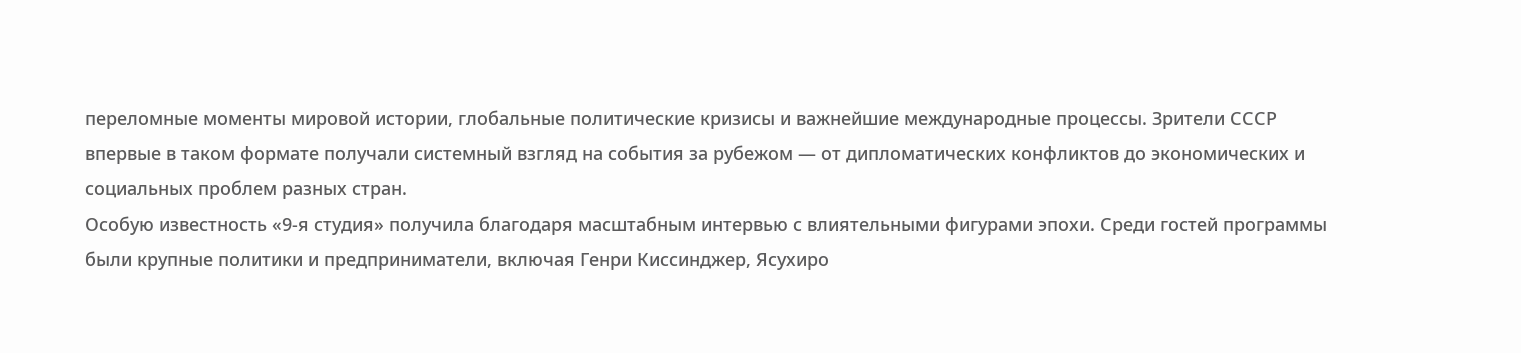переломные моменты мировой истории, глобальные политические кризисы и важнейшие международные процессы. Зрители СССР впервые в таком формате получали системный взгляд на события за рубежом — от дипломатических конфликтов до экономических и социальных проблем разных стран.
Особую известность «9-я студия» получила благодаря масштабным интервью с влиятельными фигурами эпохи. Среди гостей программы были крупные политики и предприниматели, включая Генри Киссинджер, Ясухиро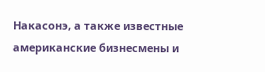Накасонэ, а также известные американские бизнесмены и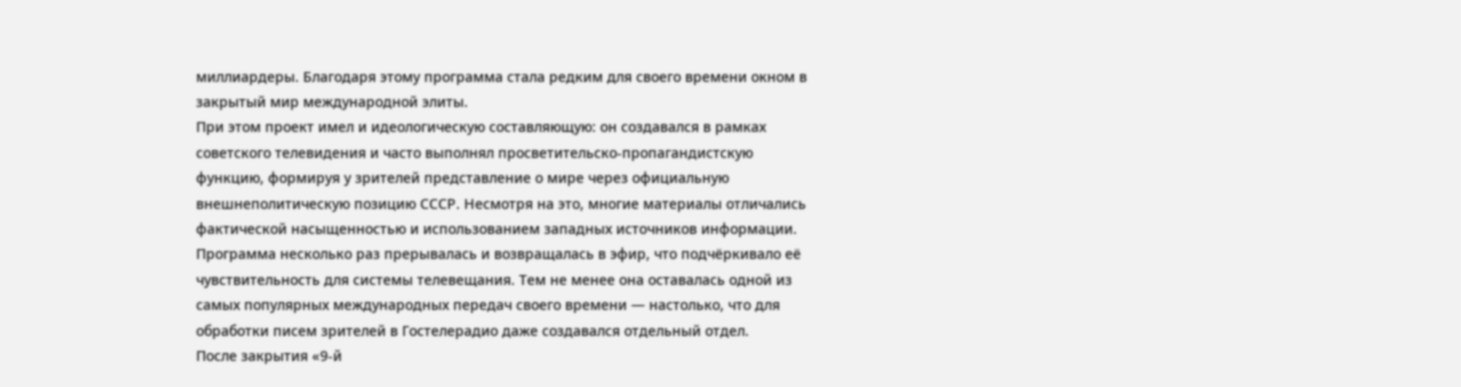миллиардеры. Благодаря этому программа стала редким для своего времени окном в закрытый мир международной элиты.
При этом проект имел и идеологическую составляющую: он создавался в рамках советского телевидения и часто выполнял просветительско-пропагандистскую функцию, формируя у зрителей представление о мире через официальную внешнеполитическую позицию СССР. Несмотря на это, многие материалы отличались фактической насыщенностью и использованием западных источников информации.
Программа несколько раз прерывалась и возвращалась в эфир, что подчёркивало её чувствительность для системы телевещания. Тем не менее она оставалась одной из самых популярных международных передач своего времени — настолько, что для обработки писем зрителей в Гостелерадио даже создавался отдельный отдел.
После закрытия «9-й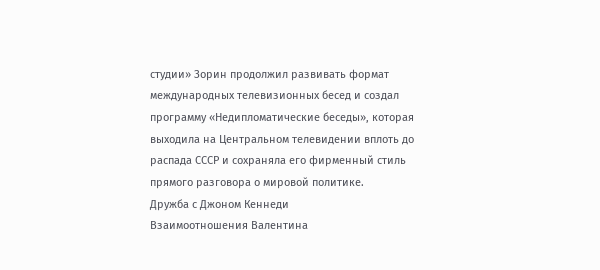студии» Зорин продолжил развивать формат международных телевизионных бесед и создал программу «Недипломатические беседы», которая выходила на Центральном телевидении вплоть до распада СССР и сохраняла его фирменный стиль прямого разговора о мировой политике.
Дружба с Джоном Кеннеди
Взаимоотношения Валентина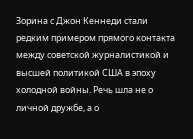Зорина с Джон Кеннеди стали редким примером прямого контакта между советской журналистикой и высшей политикой США в эпоху холодной войны. Речь шла не о личной дружбе, а о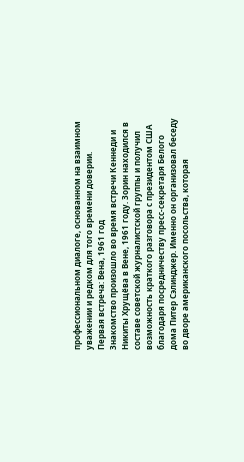профессиональном диалоге, основанном на взаимном уважении и редком для того времени доверии.
Первая встреча: Вена, 1961 год
Знакомство произошло во время встречи Кеннеди и Никиты Хрущёва в Вене, 1961 году. Зорин находился в составе советской журналистской группы и получил возможность краткого разговора с президентом США благодаря посредничеству пресс-секретаря Белого дома Питер Сэлинджер. Именно он организовал беседу во дворе американского посольства, которая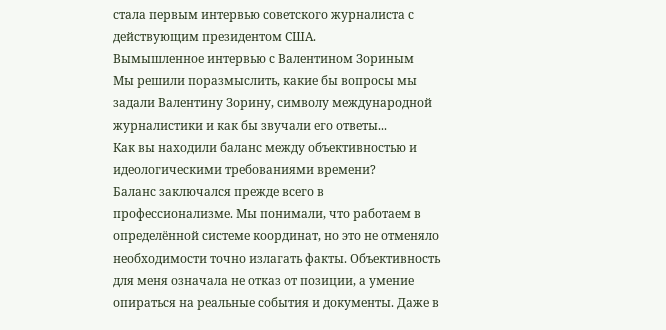стала первым интервью советского журналиста с действующим президентом США.
Вымышленное интервью с Валентином Зориным
Мы решили поразмыслить, какие бы вопросы мы задали Валентину Зорину, символу международной журналистики и как бы звучали его ответы...
Как вы находили баланс между объективностью и идеологическими требованиями времени?
Баланс заключался прежде всего в профессионализме. Мы понимали, что работаем в определённой системе координат, но это не отменяло необходимости точно излагать факты. Объективность для меня означала не отказ от позиции, а умение опираться на реальные события и документы. Даже в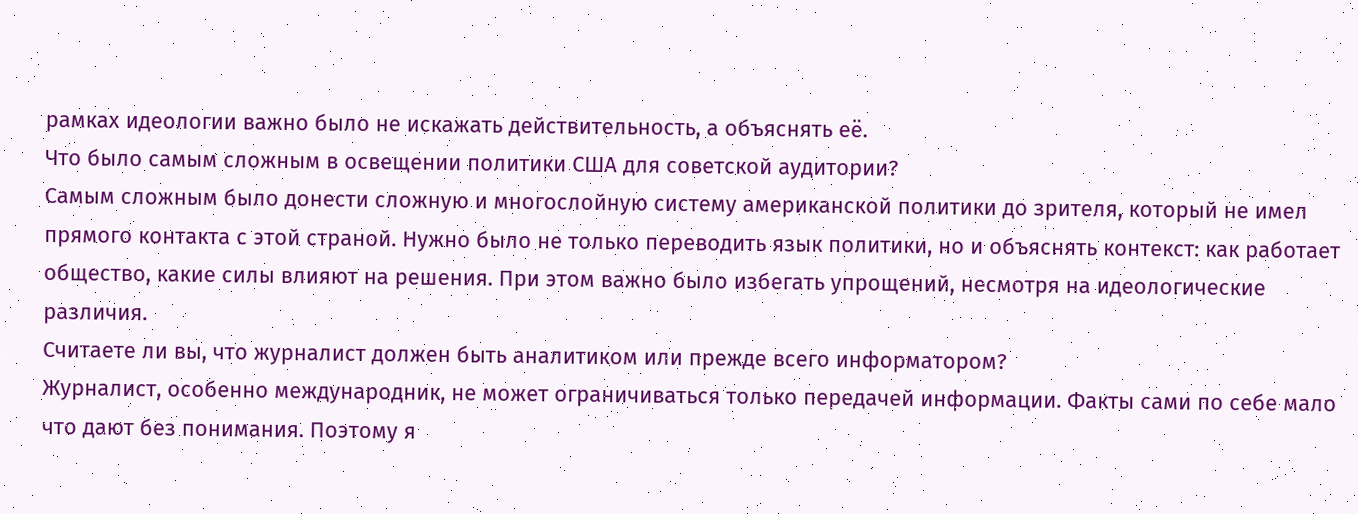рамках идеологии важно было не искажать действительность, а объяснять её.
Что было самым сложным в освещении политики США для советской аудитории?
Самым сложным было донести сложную и многослойную систему американской политики до зрителя, который не имел прямого контакта с этой страной. Нужно было не только переводить язык политики, но и объяснять контекст: как работает общество, какие силы влияют на решения. При этом важно было избегать упрощений, несмотря на идеологические различия.
Считаете ли вы, что журналист должен быть аналитиком или прежде всего информатором?
Журналист, особенно международник, не может ограничиваться только передачей информации. Факты сами по себе мало что дают без понимания. Поэтому я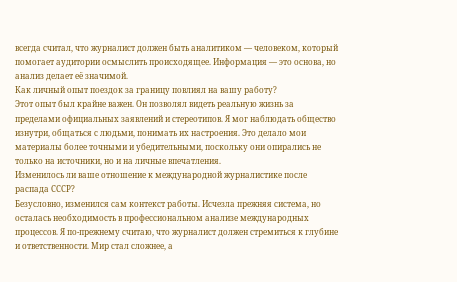всегда считал, что журналист должен быть аналитиком — человеком, который помогает аудитории осмыслить происходящее. Информация — это основа, но анализ делает её значимой.
Как личный опыт поездок за границу повлиял на вашу работу?
Этот опыт был крайне важен. Он позволял видеть реальную жизнь за пределами официальных заявлений и стереотипов. Я мог наблюдать общество изнутри, общаться с людьми, понимать их настроения. Это делало мои материалы более точными и убедительными, поскольку они опирались не только на источники, но и на личные впечатления.
Изменилось ли ваше отношение к международной журналистике после распада СССР?
Безусловно, изменился сам контекст работы. Исчезла прежняя система, но осталась необходимость в профессиональном анализе международных процессов. Я по-прежнему считаю, что журналист должен стремиться к глубине и ответственности. Мир стал сложнее, а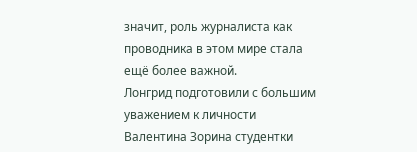значит, роль журналиста как проводника в этом мире стала ещё более важной.
Лонгрид подготовили с большим уважением к личности Валентина Зорина студентки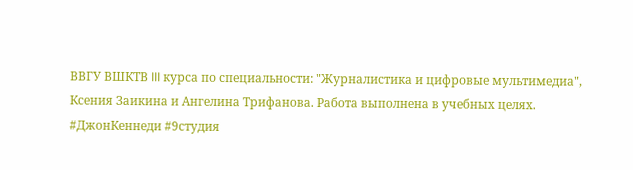ВВГУ ВШКТВ III курса по специальности: "Журналистика и цифровые мультимедиа", Ксения Заикина и Ангелина Трифанова. Работа выполнена в учебных целях.
#ДжонКеннеди #9студия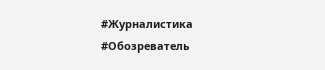#Журналистика #Обозреватель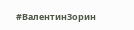#ВалентинЗорин